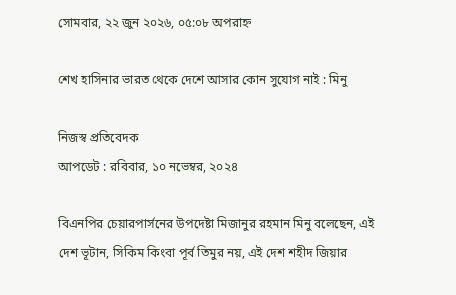সোমবার, ২২ জুন ২০২৬, ০৫:০৮ অপরাহ্ন

শেখ হাসিনার ভারত থেকে দেশে আসার কোন সুযোগ নাই : মিনু

নিজস্ব প্রতিবেদক
আপডেট : রবিবার, ১০ নভেম্বর, ২০২৪

বিএনপির চেয়ারপার্সনের উপদেষ্টা মিজানুর রহমান মিনু বলেছেন, এই দেশ ভূটান, সিকিম কিংবা পূর্ব তিমুর নয়, এই দেশ শহীদ জিয়ার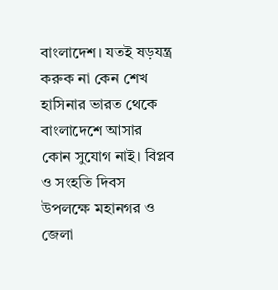বাংলাদেশ। যতই ষড়যন্ত্র করুক না কেন শেখ হাসিনার ভারত থেকে বাংলাদেশে আসার কোন সুযোগ নাই। বিপ্লব ও সংহতি দিবস উপলক্ষে মহানগর ও জেলা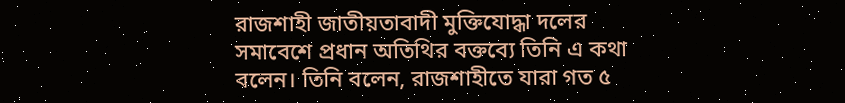রাজশাহী জাতীয়তাবাদী মুক্তিযোদ্ধা দলের সমাবেশে প্রধান অতিথির বক্তব্যে তিনি এ কথা বলেন। তিনি বলেন, রাজশাহীতে যারা গত ৫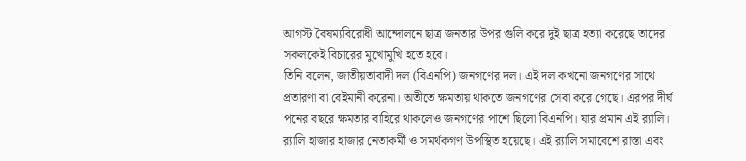আগস্ট বৈষম্যবিরোধী আন্দোলনে ছাত্র জনতার উপর গুলি করে দুই ছাত্র হত্যা করেছে তাদের সকলকেই বিচারের মুখোমুখি হতে হবে।
তিনি বলেন, জাতীয়তাবাদী দল (বিএনপি) জনগণের দল। এই দল কখনো জনগণের সাথে প্রতারণা বা বেইমানী করেনা। অতীতে ক্ষমতায় থাকতে জনগণের সেবা করে গেছে। এরপর দীর্ঘ পনের বছরে ক্ষমতার বাহিরে থাকলেও জনগণের পাশে ছিলো বিএনপি। যার প্রমান এই র‌্যালি। র‌্যালি হাজার হাজার নেতাকর্মী ও সমর্থকগণ উপস্থিত হয়েছে। এই র‌্যালি সমাবেশে রাস্তা এবং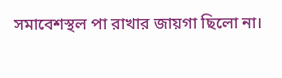সমাবেশস্থল পা রাখার জায়গা ছিলো না।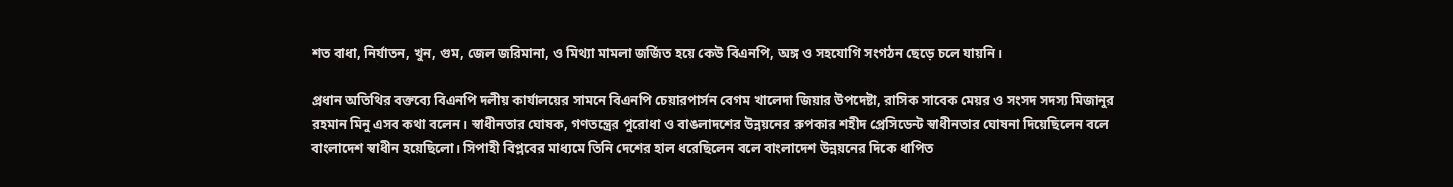শত বাধা, নির্যাতন, খুন, গুম, জেল জরিমানা, ও মিথ্যা মামলা জর্জিত হয়ে কেউ বিএনপি, অঙ্গ ও সহযোগি সংগঠন ছেড়ে চলে যায়নি।

প্রধান অতিথির বক্তব্যে বিএনপি দলীয় কার্যালয়ের সামনে বিএনপি চেয়ারপার্সন বেগম খালেদা জিয়ার উপদেষ্টা, রাসিক সাবেক মেয়র ও সংসদ সদস্য মিজানুর রহমান মিনু এসব কথা বলেন। স্বাধীনতার ঘোষক, গণতন্ত্রের পুরোধা ও বাঙলাদশের উন্নয়নের রুপকার শহীদ প্রেসিডেন্ট স্বাধীনতার ঘোষনা দিয়েছিলেন বলে বাংলাদেশ স্বাধীন হয়েছিলো। সিপাহী বিপ্লবের মাধ্যমে তিনি দেশের হাল ধরেছিলেন বলে বাংলাদেশ উন্নয়নের দিকে ধাপিত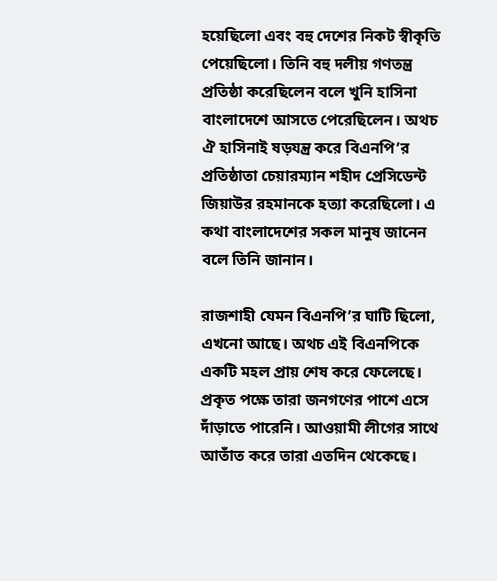হয়েছিলো এবং বহু দেশের নিকট স্বীকৃতি পেয়েছিলো। তিনি বহু দলীয় গণতন্ত্র প্রতিষ্ঠা করেছিলেন বলে খুনি হাসিনা বাংলাদেশে আসতে পেরেছিলেন। অথচ ঐ হাসিনাই ষড়যন্ত্র করে বিএনপি’র প্রতিষ্ঠাতা চেয়ারম্যান শহীদ প্রেসিডেন্ট জিয়াউর রহমানকে হত্যা করেছিলো। এ কথা বাংলাদেশের সকল মানুষ জানেন বলে তিনি জানান।

রাজশাহী যেমন বিএনপি’র ঘাটি ছিলো, এখনো আছে। অথচ এই বিএনপিকে একটি মহল প্রায় শেষ করে ফেলেছে। প্রকৃত পক্ষে তারা জনগণের পাশে এসে দাঁড়াতে পারেনি। আওয়ামী লীগের সাথে আতাঁত করে তারা এতদিন থেকেছে।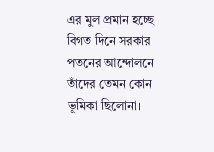এর মুল প্রমান হচ্ছে বিগত দিনে সরকার পতনের আন্দোলনে তাঁদের তেমন কোন ভূমিকা ছিলোনা।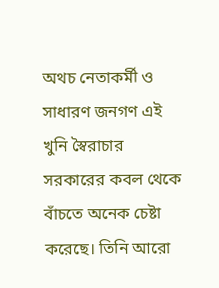অথচ নেতাকর্মী ও সাধারণ জনগণ এই খুনি স্বৈরাচার সরকারের কবল থেকে বাঁচতে অনেক চেষ্টা করেছে। তিনি আরো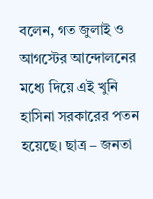বলেন, গত জুলাই ও আগস্টের আন্দোলনের মধ্যে দিয়ে এই খুনি হাসিনা সরকারের পতন হয়েছে। ছাত্র – জনতা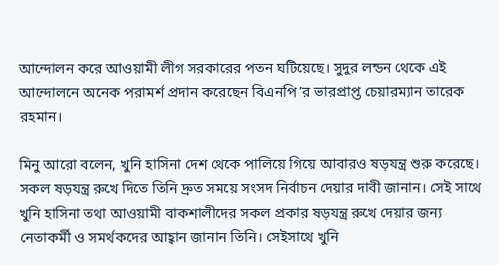আন্দোলন করে আওয়ামী লীগ সরকারের পতন ঘটিয়েছে। সুদুর লন্ডন থেকে এই আন্দোলনে অনেক পরামর্শ প্রদান করেছেন বিএনপি’র ভারপ্রাপ্ত চেয়ারম্যান তারেক রহমান।

মিনু আরো বলেন, খুনি হাসিনা দেশ থেকে পালিয়ে গিয়ে আবারও ষড়যন্ত্র শুরু করেছে। সকল ষড়যন্ত্র রুখে দিতে তিনি দ্রুত সময়ে সংসদ নির্বাচন দেয়ার দাবী জানান। সেই সাথে খুনি হাসিনা তথা আওয়ামী বাকশালীদের সকল প্রকার ষড়যন্ত্র রুখে দেয়ার জন্য নেতাকর্মী ও সমর্থকদের আহ্বান জানান তিনি। সেইসাথে খুনি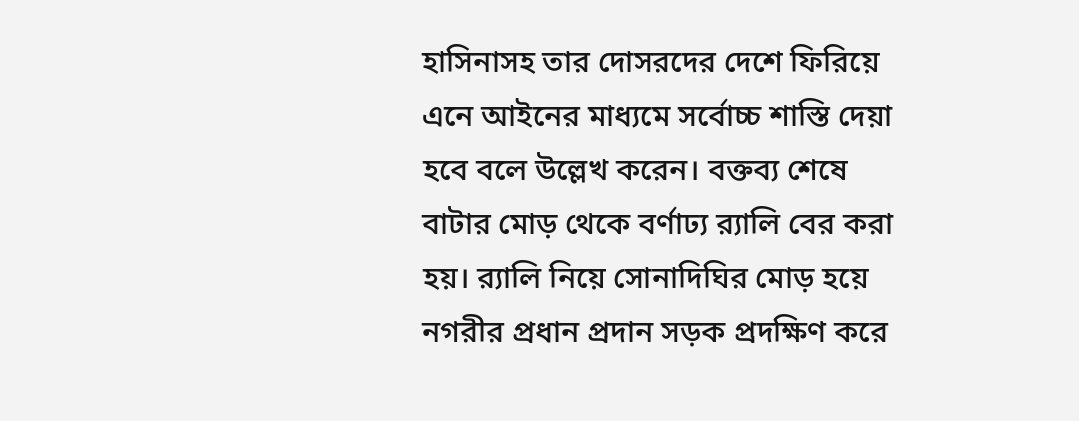হাসিনাসহ তার দোসরদের দেশে ফিরিয়ে এনে আইনের মাধ্যমে সর্বোচ্চ শাস্তি দেয়া হবে বলে উল্লেখ করেন। বক্তব্য শেষে বাটার মোড় থেকে বর্ণাঢ্য র‌্যালি বের করা হয়। র‌্যালি নিয়ে সোনাদিঘির মোড় হয়ে নগরীর প্রধান প্রদান সড়ক প্রদক্ষিণ করে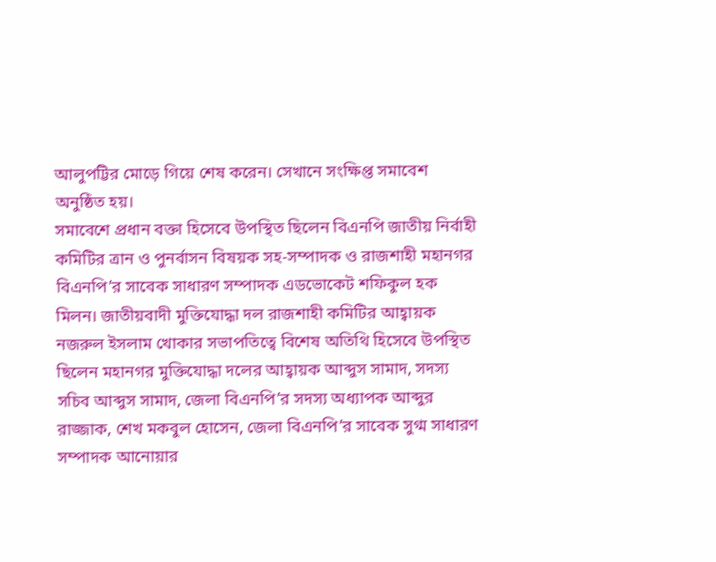আলুপট্টির মোড়ে গিয়ে শেষ করেন। সেখানে সংক্ষিপ্ত সমাবেশ অনুষ্ঠিত হয়।
সমাবেশে প্রধান বক্তা হিসেবে উপস্থিত ছিলেন বিএনপি জাতীয় নির্বাহী কমিটির ত্রান ও পুনর্বাসন বিষয়ক সহ-সম্পাদক ও রাজশাহী মহানগর বিএনপি’র সাবেক সাধারণ সম্পাদক এডভোকেট শফিকুল হক মিলন। জাতীয়বাদী মুক্তিযোদ্ধা দল রাজশাহী কমিটির আহ্বায়ক নজরুল ইসলাম খোকার সভাপতিত্বে বিশেষ অতিথি হিসেবে উপস্থিত ছিলেন মহানগর মুক্তিযোদ্ধা দলের আহ্বায়ক আব্দুস সামাদ, সদস্য সচিব আব্দুস সামাদ, জেলা বিএনপি’র সদস্য অধ্যাপক আব্দুর রাজ্জাক, শেখ মকবুল হোসেন, জেলা বিএনপি’র সাবেক সুগ্ম সাধারণ সম্পাদক আনোয়ার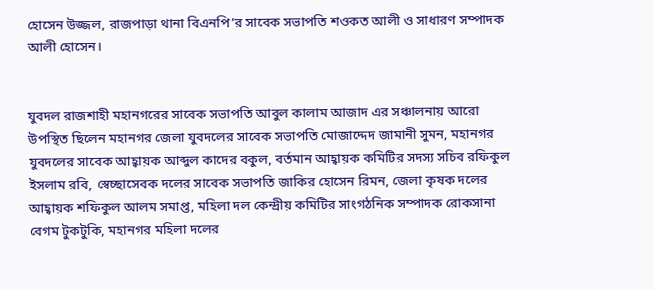হোসেন উজ্জল, রাজপাড়া থানা বিএনপি’র সাবেক সভাপতি শওকত আলী ও সাধারণ সম্পাদক আলী হোসেন।


যুবদল রাজশাহী মহানগরের সাবেক সভাপতি আবুল কালাম আজাদ এর সঞ্চালনায় আরো উপস্থিত ছিলেন মহানগর জেলা যুবদলের সাবেক সভাপতি মোজাদ্দেদ জামানী সুমন, মহানগর যুবদলের সাবেক আহ্বায়ক আব্দুল কাদের বকুল, বর্তমান আহ্বায়ক কমিটির সদস্য সচিব রফিকুল ইসলাম রবি, স্বেচ্ছাসেবক দলের সাবেক সভাপতি জাকির হোসেন রিমন, জেলা কৃষক দলের আহ্বায়ক শফিকুল আলম সমাপ্ত, মহিলা দল কেন্দ্রীয় কমিটির সাংগঠনিক সম্পাদক রোকসানা বেগম টুকটুকি, মহানগর মহিলা দলের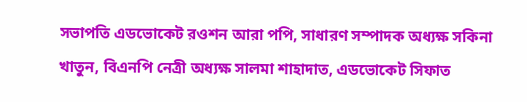সভাপতি এডভোকেট রওশন আরা পপি, সাধারণ সম্পাদক অধ্যক্ষ সকিনা খাতুন, বিএনপি নেত্রী অধ্যক্ষ সালমা শাহাদাত, এডভোকেট সিফাত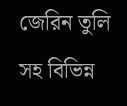জেরিন তুলি সহ বিভিন্ন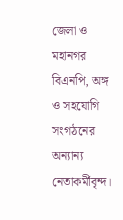জেলা ও মহানগর বিএনপি, অঙ্গ ও সহযোগি সংগঠনের অন্যান্য নেতাকর্মীবৃন্দ।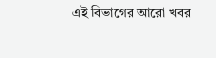এই বিভাগের আরো খবর